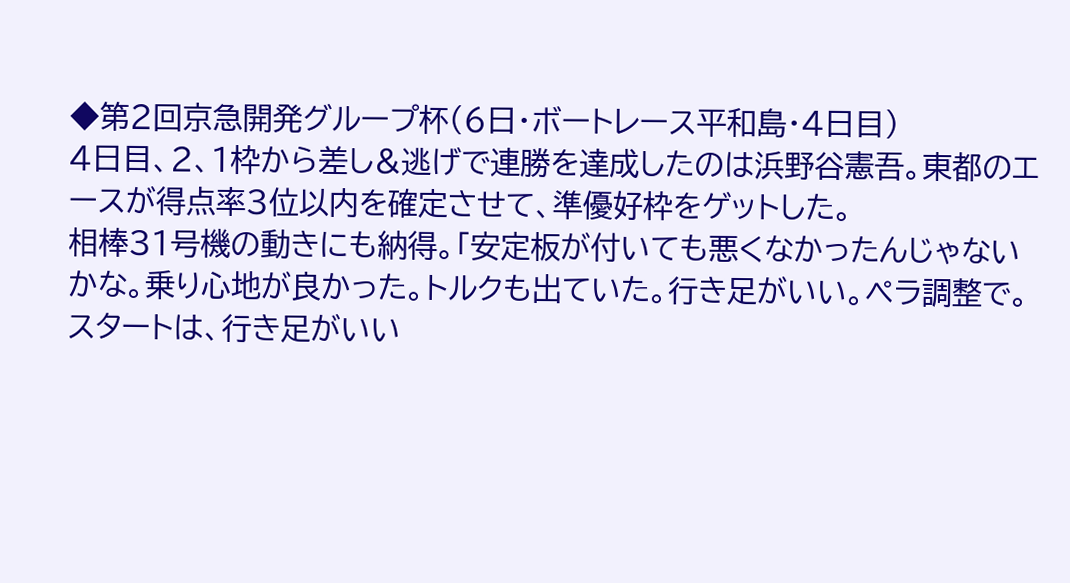◆第2回京急開発グループ杯(6日・ボートレース平和島・4日目)
4日目、2、1枠から差し&逃げで連勝を達成したのは浜野谷憲吾。東都のエースが得点率3位以内を確定させて、準優好枠をゲットした。
相棒31号機の動きにも納得。「安定板が付いても悪くなかったんじゃないかな。乗り心地が良かった。トルクも出ていた。行き足がいい。ペラ調整で。スタートは、行き足がいい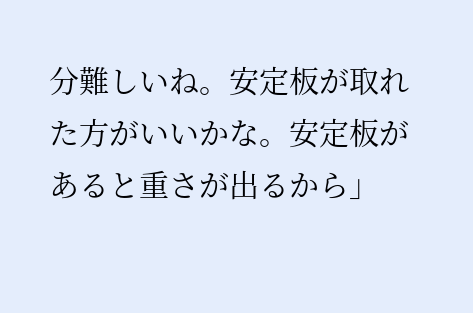分難しいね。安定板が取れた方がいいかな。安定板があると重さが出るから」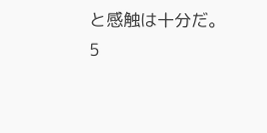と感触は十分だ。
5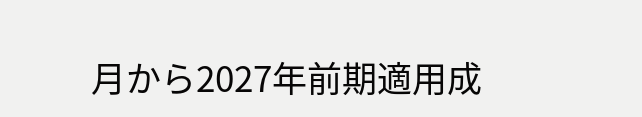月から2027年前期適用成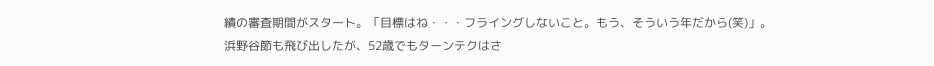績の審査期間がスタート。「目標はね・・・フライングしないこと。もう、そういう年だから(笑)」。
浜野谷節も飛び出したが、52歳でもターンテクはさ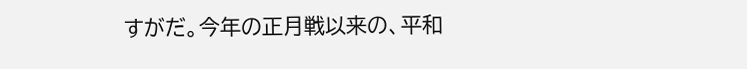すがだ。今年の正月戦以来の、平和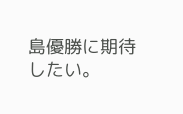島優勝に期待したい。